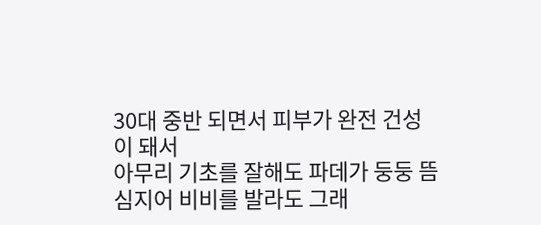30대 중반 되면서 피부가 완전 건성이 돼서
아무리 기초를 잘해도 파데가 둥둥 뜸
심지어 비비를 발라도 그래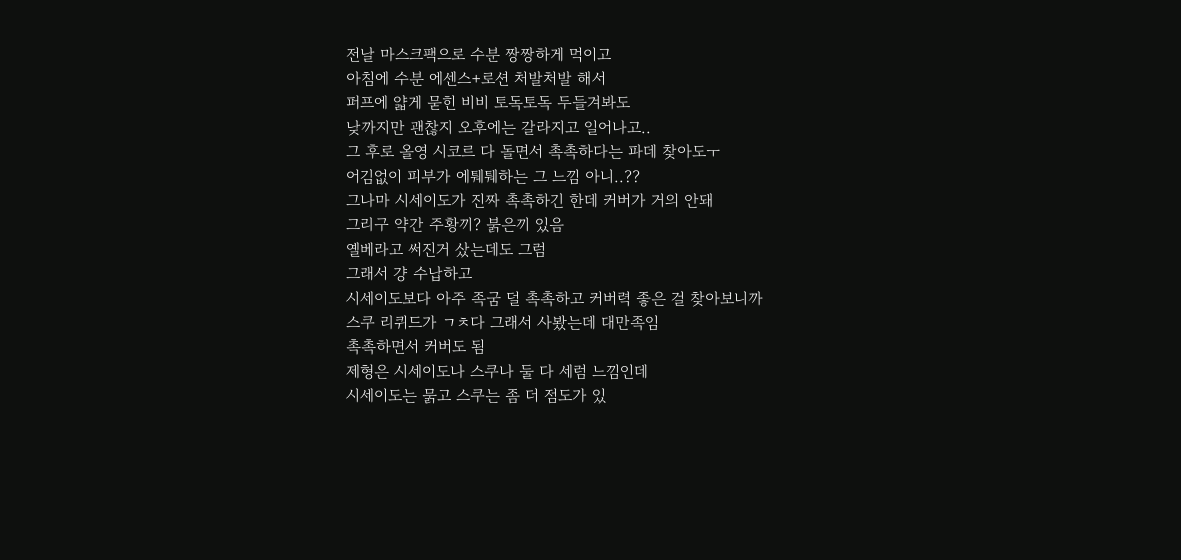전날 마스크팩으로 수분 짱짱하게 먹이고
아침에 수분 에센스+로션 처발처발 해서
퍼프에 얇게 묻힌 비비 토독토독 두들겨봐도
낮까지만 괜찮지 오후에는 갈라지고 일어나고..
그 후로 올영 시코르 다 돌면서 촉촉하다는 파데 찾아도ㅜ
어김없이 피부가 에퉤퉤하는 그 느낌 아니..??
그나마 시세이도가 진짜 촉촉하긴 한데 커버가 거의 안돼
그리구 약간 주황끼? 붉은끼 있음
옐베라고 써진거 샀는데도 그럼
그래서 걍 수납하고
시세이도보다 아주 족굼 덜 촉촉하고 커버력 좋은 걸 찾아보니까
스쿠 리퀴드가 ㄱㅊ다 그래서 사봤는데 대만족임
촉촉하면서 커버도 됨
제형은 시세이도나 스쿠나 둘 다 세럼 느낌인데
시세이도는 묽고 스쿠는 좀 더 점도가 있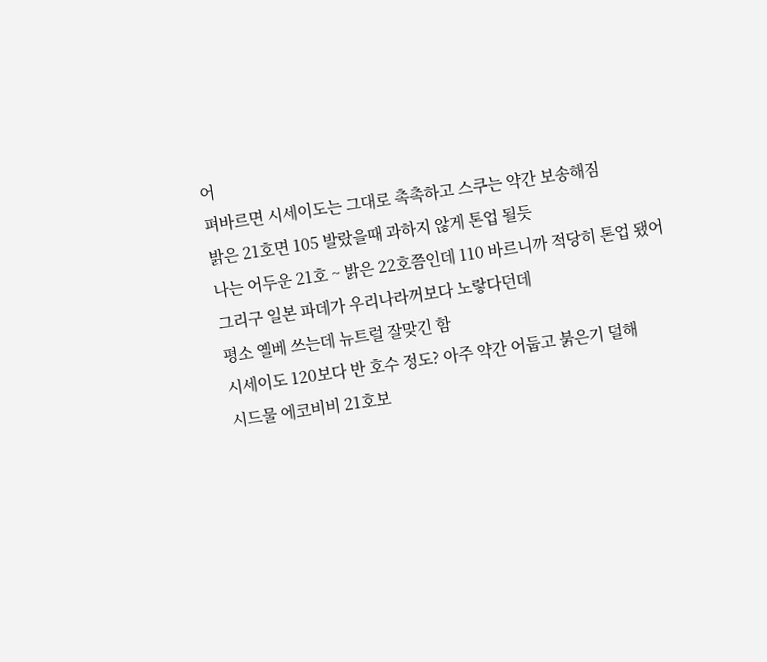어
펴바르면 시세이도는 그대로 촉촉하고 스쿠는 약간 보송해짐
밝은 21호면 105 발랐을때 과하지 않게 톤업 될듯
나는 어두운 21호 ~ 밝은 22호쯤인데 110 바르니까 적당히 톤업 됐어
그리구 일본 파데가 우리나라꺼보다 노랗다던데
평소 옐베 쓰는데 뉴트럴 잘맞긴 함
시세이도 120보다 반 호수 정도? 아주 약간 어둡고 붉은기 덜해
시드물 에코비비 21호보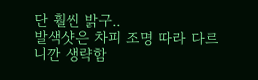단 훨씬 밝구..
발색샷은 차피 조명 따라 다르니깐 생략함